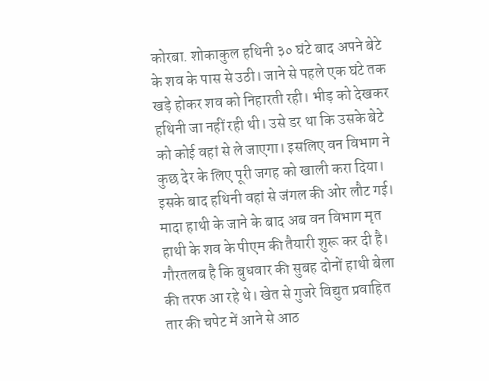कोरबा. शोकाकुल हथिनी ३० घंटे बाद अपने बेटे के शव के पास से उठी। जाने से पहले एक घंटे तक खड़े होकर शव को निहारती रही। भीड़ को देखकर हथिनी जा नहीं रही थी। उसे डर था कि उसके बेटे को कोई वहां से ले जाएगा। इसलिए वन विभाग ने कुछ देर के लिए पूरी जगह को खाली करा दिया। इसके बाद हथिनी वहां से जंगल की ओर लौट गई।
मादा हाथी के जाने के बाद अब वन विभाग मृत हाथी के शव के पीएम की तैयारी शुरू कर दी है। गौरतलब है कि बुधवार की सुबह दोनों हाथी बेला की तरफ आ रहे थे। खेत से गुजरे विद्युत प्रवाहित तार की चपेट में आने से आठ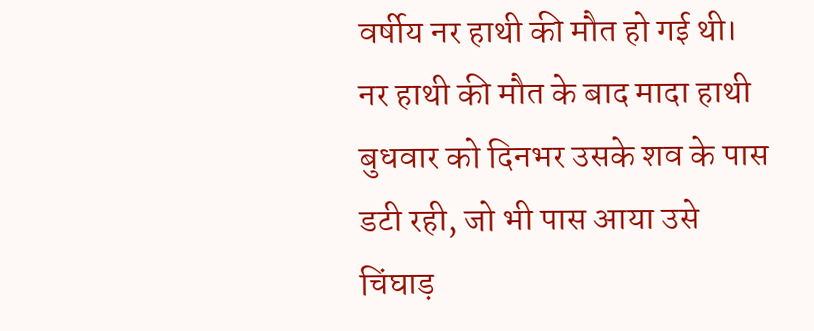वर्षीय नर हाथी की मौत हो गई थी। नर हाथी की मौत के बाद मादा हाथी बुधवार को दिनभर उसके शव के पास डटी रही, जो भी पास आया उसे चिंघाड़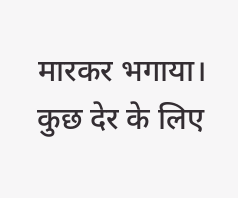मारकर भगाया। कुछ देर के लिए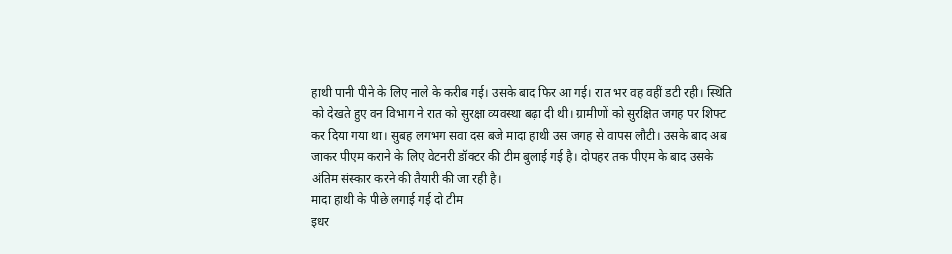हाथी पानी पीने के लिए नाले के करीब गई। उसके बाद फिर आ गई। रात भर वह वहीं डटी रही। स्थिति को देखते हुए वन विभाग ने रात को सुरक्षा व्यवस्था बढ़ा दी थी। ग्रामीणों को सुरक्षित जगह पर शिफ्ट कर दिया गया था। सुबह लगभग सवा दस बजे मादा हाथी उस जगह से वापस लौटी। उसके बाद अब जाकर पीएम कराने के लिए वेटनरी डॉक्टर की टीम बुलाई गई है। दोपहर तक पीएम के बाद उसके अंतिम संस्कार करने की तैयारी की जा रही है।
मादा हाथी के पीछे लगाई गई दो टीम
इधर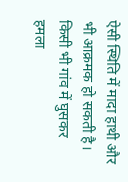ऐसी स्थिति में मादा हाथी और भी आक्रमक हो सकती है। किसी भी गांव में घुसकर हमला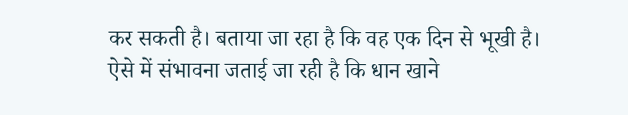कर सकती है। बताया जा रहा है कि वह एक दिन से भूखी है। ऐसे में संभावना जताई जा रही है कि धान खाने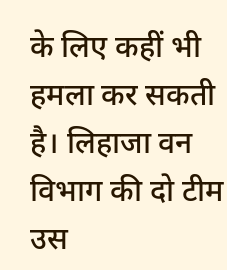के लिए कहीं भी हमला कर सकती है। लिहाजा वन विभाग की दो टीम उस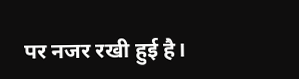पर नजर रखी हुई है।